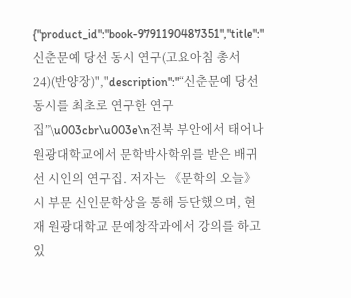{"product_id":"book-9791190487351","title":"신춘문예 당선 동시 연구(고요아침 총서 24)(반양장)","description":"“신춘문예 당선 동시를 최초로 연구한 연구집”\u003cbr\u003e\n전북 부안에서 태어나 원광대학교에서 문학박사학위를 받은 배귀선 시인의 연구집. 저자는 《문학의 오늘》 시 부문 신인문학상을 통해 등단했으며, 현재 원광대학교 문예창작과에서 강의를 하고 있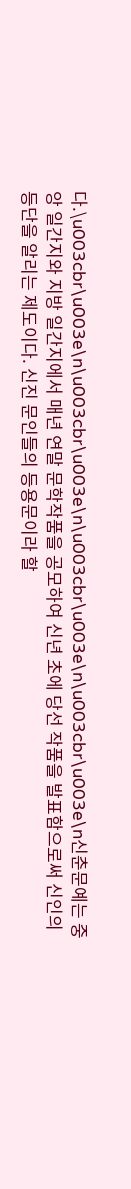다.\u003cbr\u003e\n\u003cbr\u003e\n\u003cbr\u003e\n\u003cbr\u003e\n신춘문예는 중앙 일간지와 지방 일간지에서 매년 연말 문학작품을 공모하여 신년 초에 당선 작품을 발표함으로써 신인의 등단을 알리는 제도이다. 신진 문인들의 등용문이라 할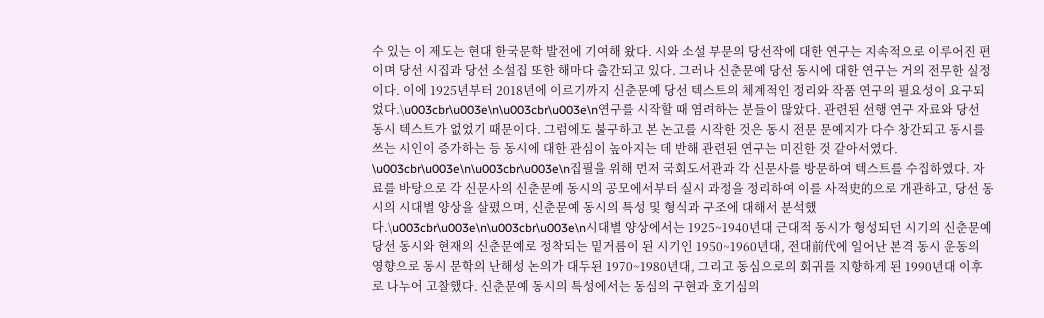수 있는 이 제도는 현대 한국문학 발전에 기여해 왔다. 시와 소설 부문의 당선작에 대한 연구는 지속적으로 이루어진 편이며 당선 시집과 당선 소설집 또한 해마다 출간되고 있다. 그러나 신춘문예 당선 동시에 대한 연구는 거의 전무한 실정이다. 이에 1925년부터 2018년에 이르기까지 신춘문예 당선 텍스트의 체계적인 정리와 작품 연구의 필요성이 요구되었다.\u003cbr\u003e\n\u003cbr\u003e\n연구를 시작할 때 염려하는 분들이 많았다. 관련된 선행 연구 자료와 당선 동시 텍스트가 없었기 때문이다. 그럼에도 불구하고 본 논고를 시작한 것은 동시 전문 문예지가 다수 창간되고 동시를 쓰는 시인이 증가하는 등 동시에 대한 관심이 높아지는 데 반해 관련된 연구는 미진한 것 같아서였다. \u003cbr\u003e\n\u003cbr\u003e\n집필을 위해 먼저 국회도서관과 각 신문사를 방문하여 텍스트를 수집하였다. 자료를 바탕으로 각 신문사의 신춘문예 동시의 공모에서부터 실시 과정을 정리하여 이를 사적史的으로 개관하고, 당선 동시의 시대별 양상을 살폈으며, 신춘문예 동시의 특성 및 형식과 구조에 대해서 분석했다.\u003cbr\u003e\n\u003cbr\u003e\n시대별 양상에서는 1925~1940년대 근대적 동시가 형성되던 시기의 신춘문예 당선 동시와 현재의 신춘문예로 정착되는 밑거름이 된 시기인 1950~1960년대, 전대前代에 일어난 본격 동시 운동의 영향으로 동시 문학의 난해성 논의가 대두된 1970~1980년대, 그리고 동심으로의 회귀를 지향하게 된 1990년대 이후로 나누어 고찰했다. 신춘문예 동시의 특성에서는 동심의 구현과 호기심의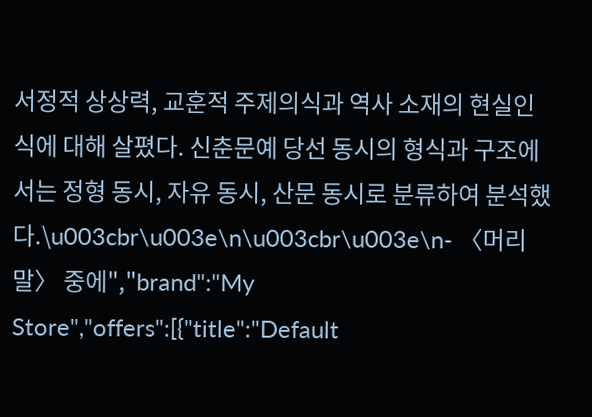서정적 상상력, 교훈적 주제의식과 역사 소재의 현실인식에 대해 살폈다. 신춘문예 당선 동시의 형식과 구조에서는 정형 동시, 자유 동시, 산문 동시로 분류하여 분석했다.\u003cbr\u003e\n\u003cbr\u003e\n- 〈머리말〉 중에","brand":"My Store","offers":[{"title":"Default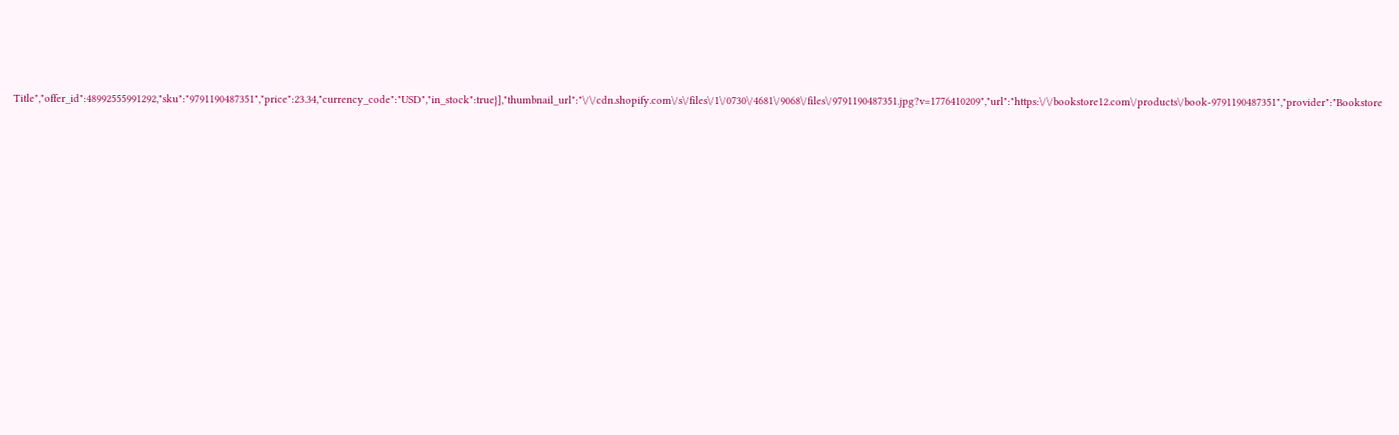Title","offer_id":48992555991292,"sku":"9791190487351","price":23.34,"currency_code":"USD","in_stock":true}],"thumbnail_url":"\/\/cdn.shopify.com\/s\/files\/1\/0730\/4681\/9068\/files\/9791190487351.jpg?v=1776410209","url":"https:\/\/bookstore12.com\/products\/book-9791190487351","provider":"Bookstore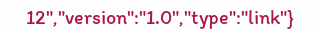12","version":"1.0","type":"link"}